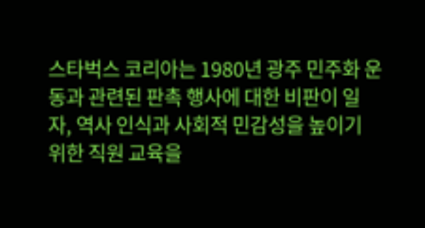스타벅스 코리아는 1980년 광주 민주화 운동과 관련된 판촉 행사에 대한 비판이 일자, 역사 인식과 사회적 민감성을 높이기 위한 직원 교육을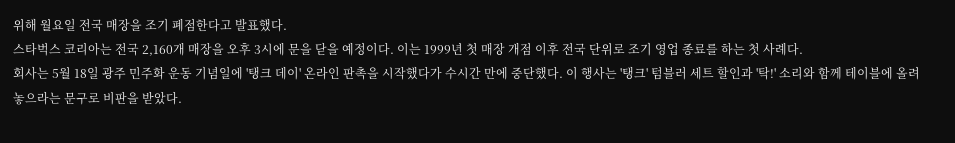위해 월요일 전국 매장을 조기 폐점한다고 발표했다.
스타벅스 코리아는 전국 2,160개 매장을 오후 3시에 문을 닫을 예정이다. 이는 1999년 첫 매장 개점 이후 전국 단위로 조기 영업 종료를 하는 첫 사례다.
회사는 5월 18일 광주 민주화 운동 기념일에 '탱크 데이' 온라인 판촉을 시작했다가 수시간 만에 중단했다. 이 행사는 '탱크' 텀블러 세트 할인과 '탁!' 소리와 함께 테이블에 올려놓으라는 문구로 비판을 받았다.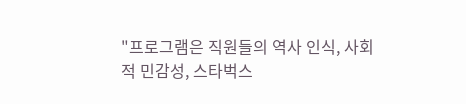"프로그램은 직원들의 역사 인식, 사회적 민감성, 스타벅스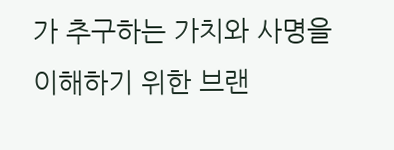가 추구하는 가치와 사명을 이해하기 위한 브랜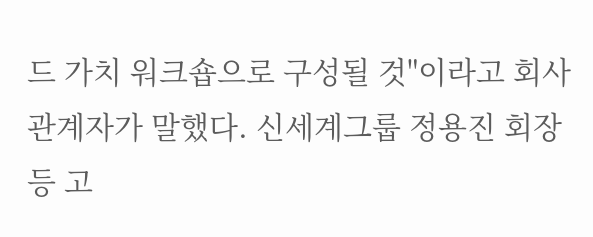드 가치 워크숍으로 구성될 것"이라고 회사 관계자가 말했다. 신세계그룹 정용진 회장 등 고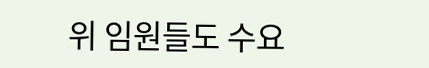위 임원들도 수요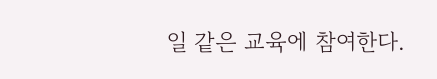일 같은 교육에 참여한다.